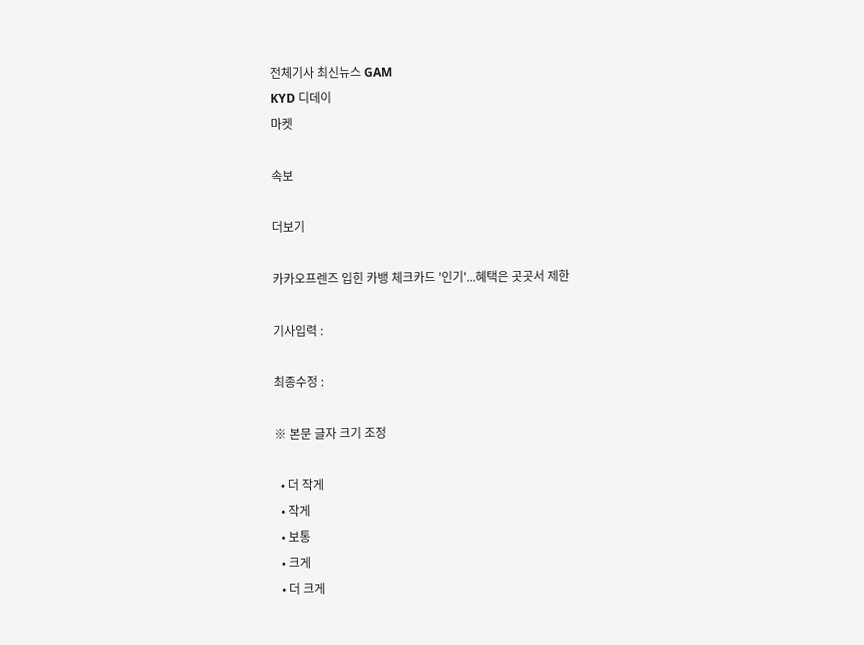전체기사 최신뉴스 GAM
KYD 디데이
마켓

속보

더보기

카카오프렌즈 입힌 카뱅 체크카드 '인기'...혜택은 곳곳서 제한

기사입력 :

최종수정 :

※ 본문 글자 크기 조정

  • 더 작게
  • 작게
  • 보통
  • 크게
  • 더 크게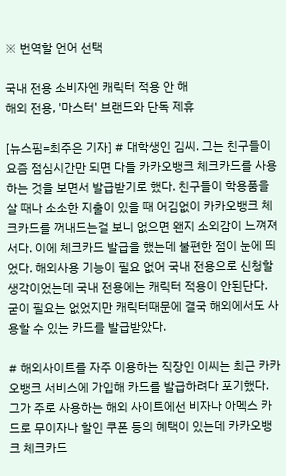※ 번역할 언어 선택

국내 전용 소비자엔 캐릭터 적용 안 해
해외 전용, '마스터' 브랜드와 단독 제휴

[뉴스핌=최주은 기자] # 대학생인 김씨. 그는 친구들이 요즘 점심시간만 되면 다들 카카오뱅크 체크카드를 사용하는 것을 보면서 발급받기로 했다. 친구들이 학용품을 살 때나 소소한 지출이 있을 때 어김없이 카카오뱅크 체크카드를 꺼내드는걸 보니 없으면 왠지 소외감이 느껴져서다. 이에 체크카드 발급을 했는데 불편한 점이 눈에 띄었다. 해외사용 기능이 필요 없어 국내 전용으로 신청할 생각이었는데 국내 전용에는 캐릭터 적용이 안된단다. 굳이 필요는 없었지만 캐릭터때문에 결국 해외에서도 사용할 수 있는 카드를 발급받았다.

# 해외사이트를 자주 이용하는 직장인 이씨는 최근 카카오뱅크 서비스에 가입해 카드를 발급하려다 포기했다. 그가 주로 사용하는 해외 사이트에선 비자나 아멕스 카드로 무이자나 할인 쿠폰 등의 혜택이 있는데 카카오뱅크 체크카드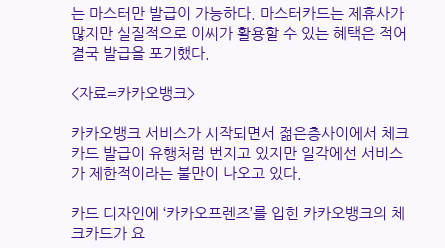는 마스터만 발급이 가능하다. 마스터카드는 제휴사가 많지만 실질적으로 이씨가 활용할 수 있는 혜택은 적어 결국 발급을 포기했다.

<자료=카카오뱅크>

카카오뱅크 서비스가 시작되면서 젊은층사이에서 체크카드 발급이 유행처럼 번지고 있지만 일각에선 서비스가 제한적이라는 불만이 나오고 있다.

카드 디자인에 ‘카카오프렌즈’를 입힌 카카오뱅크의 체크카드가 요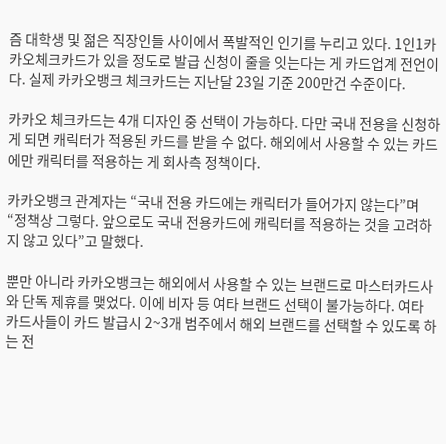즘 대학생 및 젊은 직장인들 사이에서 폭발적인 인기를 누리고 있다. 1인1카카오체크카드가 있을 정도로 발급 신청이 줄을 잇는다는 게 카드업계 전언이다. 실제 카카오뱅크 체크카드는 지난달 23일 기준 200만건 수준이다.

카카오 체크카드는 4개 디자인 중 선택이 가능하다. 다만 국내 전용을 신청하게 되면 캐릭터가 적용된 카드를 받을 수 없다. 해외에서 사용할 수 있는 카드에만 캐릭터를 적용하는 게 회사측 정책이다.

카카오뱅크 관계자는 “국내 전용 카드에는 캐릭터가 들어가지 않는다”며 “정책상 그렇다. 앞으로도 국내 전용카드에 캐릭터를 적용하는 것을 고려하지 않고 있다”고 말했다.

뿐만 아니라 카카오뱅크는 해외에서 사용할 수 있는 브랜드로 마스터카드사와 단독 제휴를 맺었다. 이에 비자 등 여타 브랜드 선택이 불가능하다. 여타 카드사들이 카드 발급시 2~3개 범주에서 해외 브랜드를 선택할 수 있도록 하는 전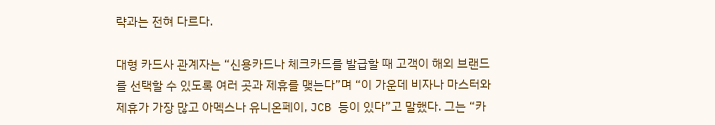략과는 전혀 다르다.

대형 카드사 관계자는 “신용카드나 체크카드를 발급할 때 고객이 해외 브랜드를 선택할 수 있도록 여러 곳과 제휴를 맺는다”며 “이 가운데 비자나 마스터와 제휴가 가장 많고 아멕스나 유니온페이, JCB 등이 있다”고 말했다. 그는 “카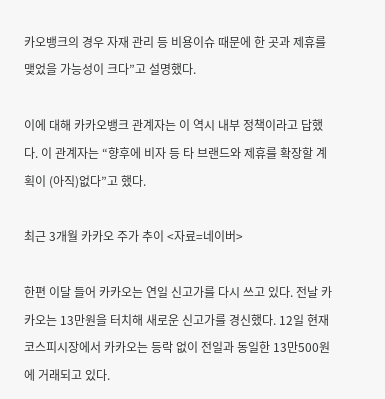카오뱅크의 경우 자재 관리 등 비용이슈 때문에 한 곳과 제휴를 맺었을 가능성이 크다”고 설명했다.

이에 대해 카카오뱅크 관계자는 이 역시 내부 정책이라고 답했다. 이 관계자는 “향후에 비자 등 타 브랜드와 제휴를 확장할 계획이 (아직)없다”고 했다.

최근 3개월 카카오 주가 추이 <자료=네이버>

한편 이달 들어 카카오는 연일 신고가를 다시 쓰고 있다. 전날 카카오는 13만원을 터치해 새로운 신고가를 경신했다. 12일 현재 코스피시장에서 카카오는 등락 없이 전일과 동일한 13만500원에 거래되고 있다.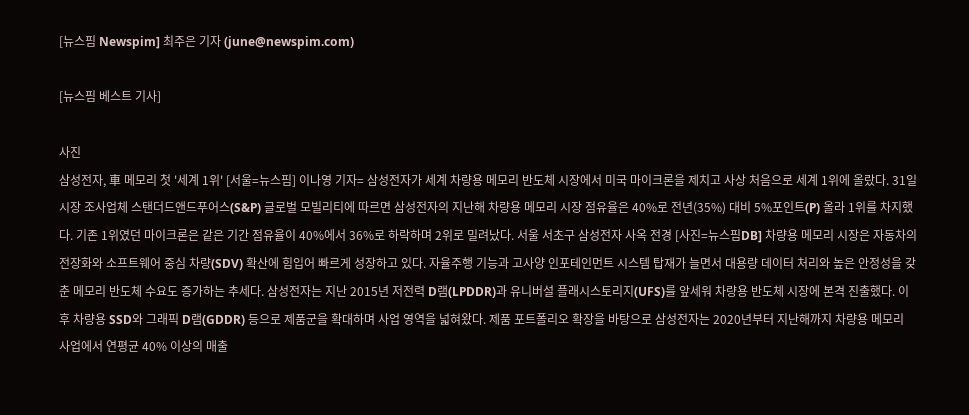[뉴스핌 Newspim] 최주은 기자 (june@newspim.com)

[뉴스핌 베스트 기사]

사진
삼성전자, 車 메모리 첫 '세계 1위' [서울=뉴스핌] 이나영 기자= 삼성전자가 세계 차량용 메모리 반도체 시장에서 미국 마이크론을 제치고 사상 처음으로 세계 1위에 올랐다. 31일 시장 조사업체 스탠더드앤드푸어스(S&P) 글로벌 모빌리티에 따르면 삼성전자의 지난해 차량용 메모리 시장 점유율은 40%로 전년(35%) 대비 5%포인트(P) 올라 1위를 차지했다. 기존 1위였던 마이크론은 같은 기간 점유율이 40%에서 36%로 하락하며 2위로 밀려났다. 서울 서초구 삼성전자 사옥 전경 [사진=뉴스핌DB] 차량용 메모리 시장은 자동차의 전장화와 소프트웨어 중심 차량(SDV) 확산에 힘입어 빠르게 성장하고 있다. 자율주행 기능과 고사양 인포테인먼트 시스템 탑재가 늘면서 대용량 데이터 처리와 높은 안정성을 갖춘 메모리 반도체 수요도 증가하는 추세다. 삼성전자는 지난 2015년 저전력 D램(LPDDR)과 유니버설 플래시스토리지(UFS)를 앞세워 차량용 반도체 시장에 본격 진출했다. 이후 차량용 SSD와 그래픽 D램(GDDR) 등으로 제품군을 확대하며 사업 영역을 넓혀왔다. 제품 포트폴리오 확장을 바탕으로 삼성전자는 2020년부터 지난해까지 차량용 메모리 사업에서 연평균 40% 이상의 매출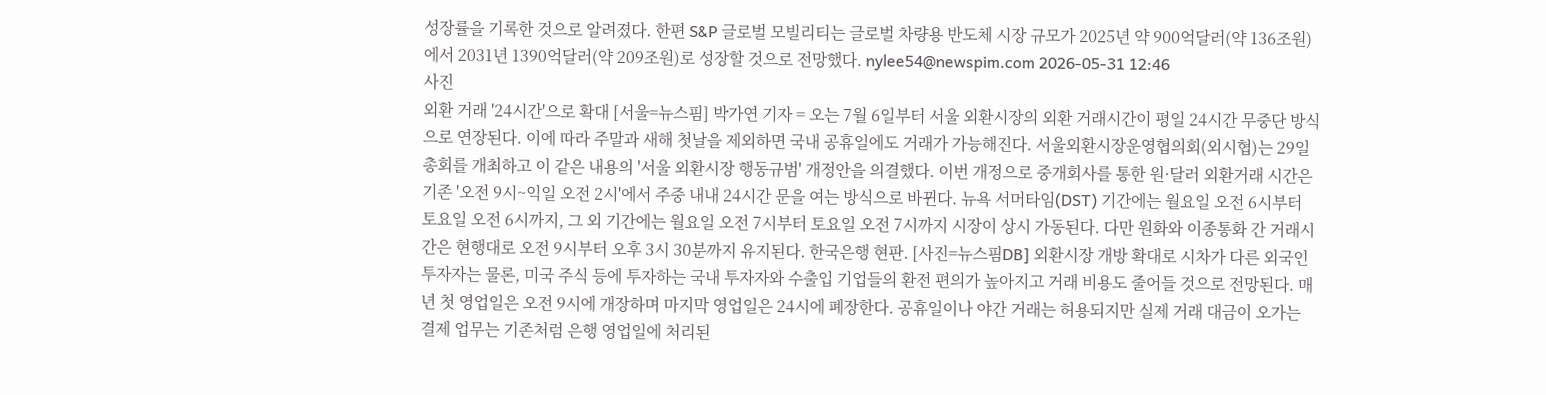성장률을 기록한 것으로 알려졌다. 한편 S&P 글로벌 모빌리티는 글로벌 차량용 반도체 시장 규모가 2025년 약 900억달러(약 136조원)에서 2031년 1390억달러(약 209조원)로 성장할 것으로 전망했다. nylee54@newspim.com 2026-05-31 12:46
사진
외환 거래 '24시간'으로 확대 [서울=뉴스핌] 박가연 기자 = 오는 7월 6일부터 서울 외환시장의 외환 거래시간이 평일 24시간 무중단 방식으로 연장된다. 이에 따라 주말과 새해 첫날을 제외하면 국내 공휴일에도 거래가 가능해진다. 서울외환시장운영협의회(외시협)는 29일 총회를 개최하고 이 같은 내용의 '서울 외환시장 행동규범' 개정안을 의결했다. 이번 개정으로 중개회사를 통한 원·달러 외환거래 시간은 기존 '오전 9시~익일 오전 2시'에서 주중 내내 24시간 문을 여는 방식으로 바뀐다. 뉴욕 서머타임(DST) 기간에는 월요일 오전 6시부터 토요일 오전 6시까지, 그 외 기간에는 월요일 오전 7시부터 토요일 오전 7시까지 시장이 상시 가동된다. 다만 원화와 이종통화 간 거래시간은 현행대로 오전 9시부터 오후 3시 30분까지 유지된다. 한국은행 현판. [사진=뉴스핌DB] 외환시장 개방 확대로 시차가 다른 외국인 투자자는 물론, 미국 주식 등에 투자하는 국내 투자자와 수출입 기업들의 환전 편의가 높아지고 거래 비용도 줄어들 것으로 전망된다. 매년 첫 영업일은 오전 9시에 개장하며 마지막 영업일은 24시에 폐장한다. 공휴일이나 야간 거래는 허용되지만 실제 거래 대금이 오가는 결제 업무는 기존처럼 은행 영업일에 처리된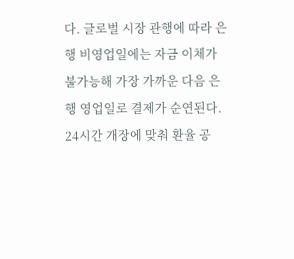다. 글로벌 시장 관행에 따라 은행 비영업일에는 자금 이체가 불가능해 가장 가까운 다음 은행 영업일로 결제가 순연된다. 24시간 개장에 맞춰 환율 공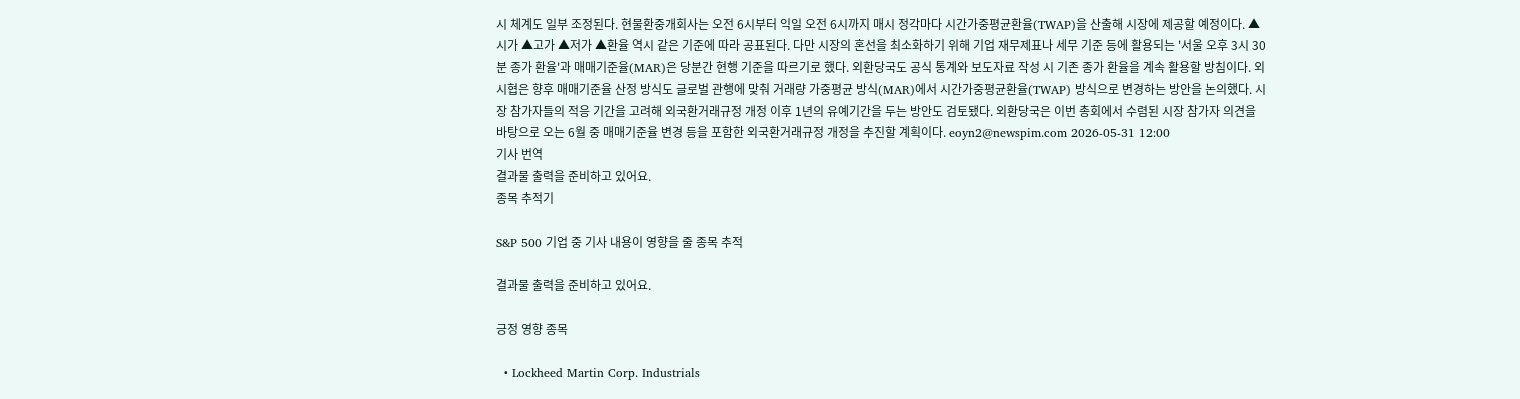시 체계도 일부 조정된다. 현물환중개회사는 오전 6시부터 익일 오전 6시까지 매시 정각마다 시간가중평균환율(TWAP)을 산출해 시장에 제공할 예정이다. ▲시가 ▲고가 ▲저가 ▲환율 역시 같은 기준에 따라 공표된다. 다만 시장의 혼선을 최소화하기 위해 기업 재무제표나 세무 기준 등에 활용되는 '서울 오후 3시 30분 종가 환율'과 매매기준율(MAR)은 당분간 현행 기준을 따르기로 했다. 외환당국도 공식 통계와 보도자료 작성 시 기존 종가 환율을 계속 활용할 방침이다. 외시협은 향후 매매기준율 산정 방식도 글로벌 관행에 맞춰 거래량 가중평균 방식(MAR)에서 시간가중평균환율(TWAP) 방식으로 변경하는 방안을 논의했다. 시장 참가자들의 적응 기간을 고려해 외국환거래규정 개정 이후 1년의 유예기간을 두는 방안도 검토됐다. 외환당국은 이번 총회에서 수렴된 시장 참가자 의견을 바탕으로 오는 6월 중 매매기준율 변경 등을 포함한 외국환거래규정 개정을 추진할 계획이다. eoyn2@newspim.com 2026-05-31 12:00
기사 번역
결과물 출력을 준비하고 있어요.
종목 추적기

S&P 500 기업 중 기사 내용이 영향을 줄 종목 추적

결과물 출력을 준비하고 있어요.

긍정 영향 종목

  • Lockheed Martin Corp. Industrials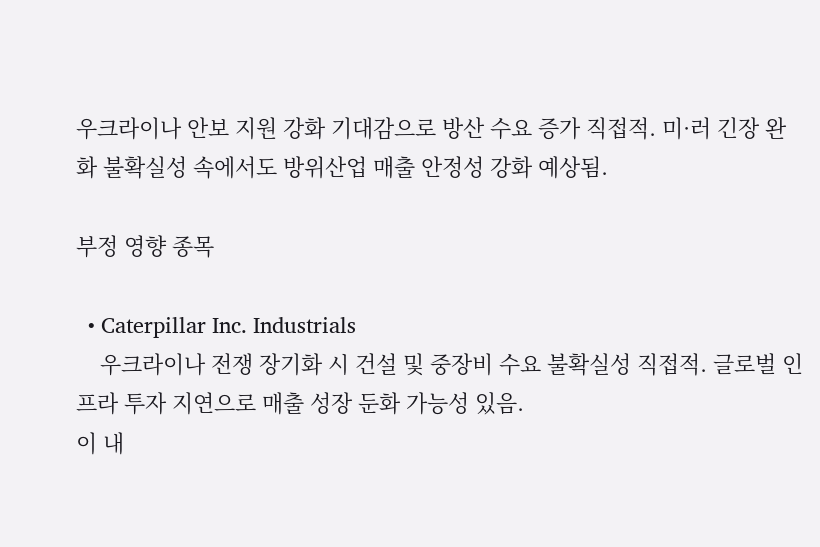우크라이나 안보 지원 강화 기대감으로 방산 수요 증가 직접적. 미·러 긴장 완화 불확실성 속에서도 방위산업 매출 안정성 강화 예상됨.

부정 영향 종목

  • Caterpillar Inc. Industrials
    우크라이나 전쟁 장기화 시 건설 및 중장비 수요 불확실성 직접적. 글로벌 인프라 투자 지연으로 매출 성장 둔화 가능성 있음.
이 내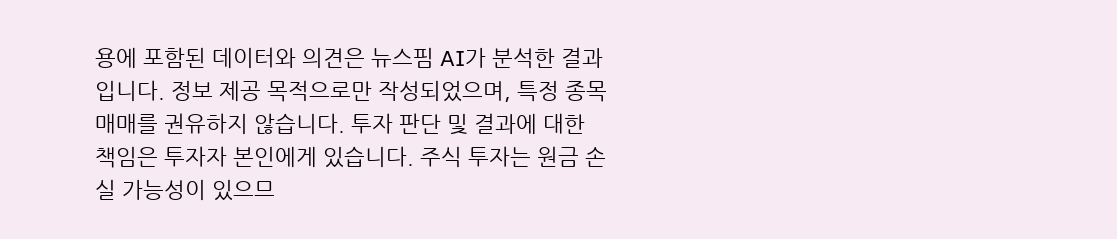용에 포함된 데이터와 의견은 뉴스핌 AI가 분석한 결과입니다. 정보 제공 목적으로만 작성되었으며, 특정 종목 매매를 권유하지 않습니다. 투자 판단 및 결과에 대한 책임은 투자자 본인에게 있습니다. 주식 투자는 원금 손실 가능성이 있으므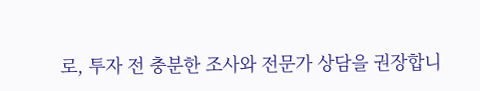로, 투자 전 충분한 조사와 전문가 상담을 권장합니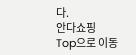다.
안다쇼핑
Top으로 이동